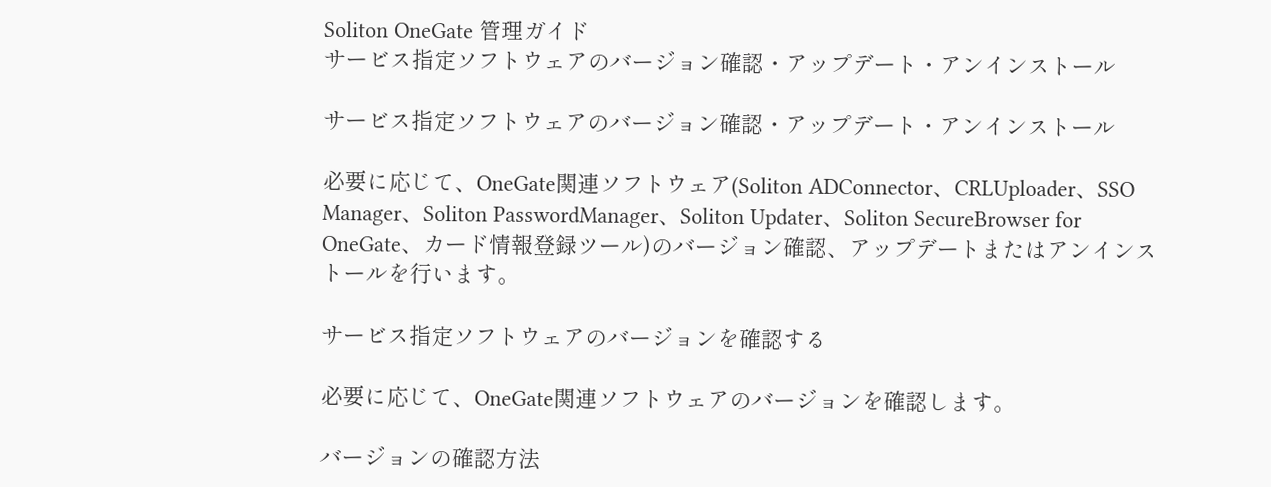Soliton OneGate 管理ガイド
サービス指定ソフトウェアのバージョン確認・アップデート・アンインストール

サービス指定ソフトウェアのバージョン確認・アップデート・アンインストール

必要に応じて、OneGate関連ソフトウェア(Soliton ADConnector、CRLUploader、SSO Manager、Soliton PasswordManager、Soliton Updater、Soliton SecureBrowser for OneGate、カード情報登録ツール)のバージョン確認、アップデートまたはアンインストールを行います。

サービス指定ソフトウェアのバージョンを確認する

必要に応じて、OneGate関連ソフトウェアのバージョンを確認します。

バージョンの確認方法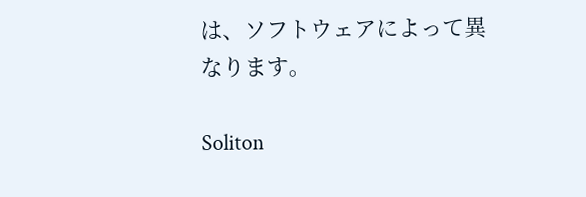は、ソフトウェアによって異なります。

Soliton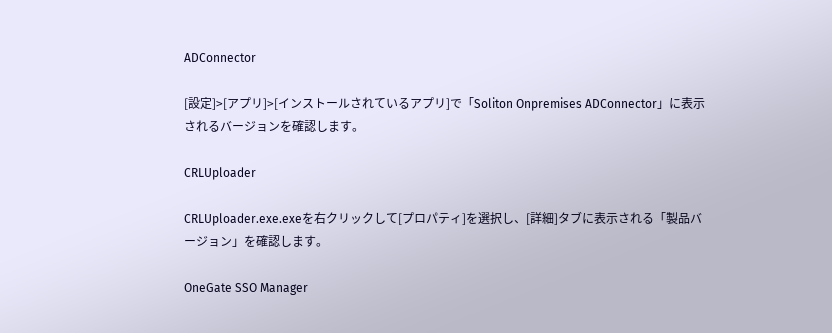ADConnector

[設定]>[アプリ]>[インストールされているアプリ]で「Soliton Onpremises ADConnector」に表示されるバージョンを確認します。

CRLUploader

CRLUploader.exe.exeを右クリックして[プロパティ]を選択し、[詳細]タブに表示される「製品バージョン」を確認します。

OneGate SSO Manager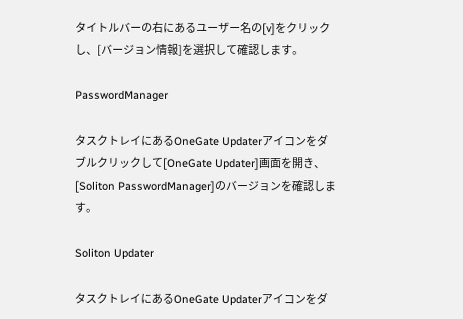タイトルバーの右にあるユーザー名の[v]をクリックし、[バージョン情報]を選択して確認します。

PasswordManager

タスクトレイにあるOneGate Updaterアイコンをダブルクリックして[OneGate Updater]画面を開き、[Soliton PasswordManager]のバージョンを確認します。

Soliton Updater

タスクトレイにあるOneGate Updaterアイコンをダ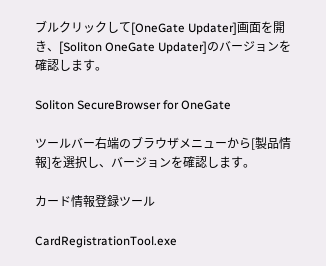ブルクリックして[OneGate Updater]画面を開き、[Soliton OneGate Updater]のバージョンを確認します。

Soliton SecureBrowser for OneGate

ツールバー右端のブラウザメニューから[製品情報]を選択し、バージョンを確認します。

カード情報登録ツール

CardRegistrationTool.exe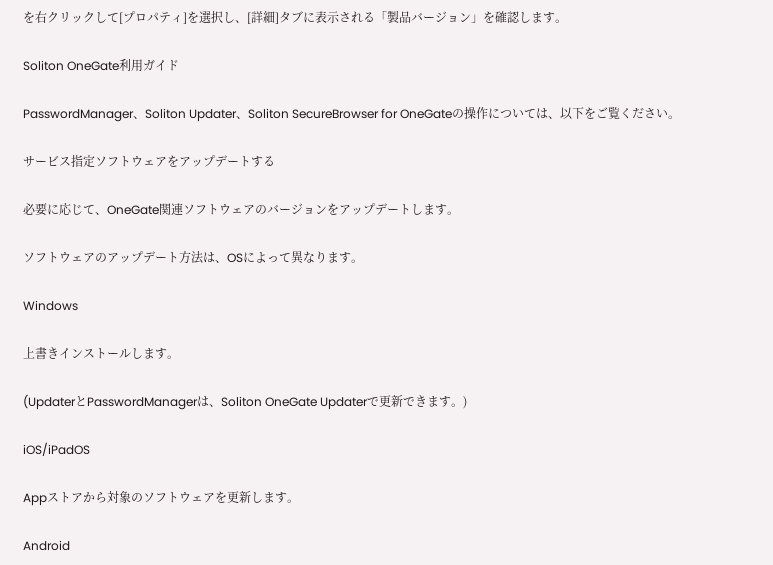を右クリックして[プロパティ]を選択し、[詳細]タブに表示される「製品バージョン」を確認します。

Soliton OneGate利用ガイド

PasswordManager、Soliton Updater、Soliton SecureBrowser for OneGateの操作については、以下をご覧ください。

サービス指定ソフトウェアをアップデートする

必要に応じて、OneGate関連ソフトウェアのバージョンをアップデートします。

ソフトウェアのアップデート方法は、OSによって異なります。

Windows

上書きインストールします。

(UpdaterとPasswordManagerは、Soliton OneGate Updaterで更新できます。)

iOS/iPadOS

Appストアから対象のソフトウェアを更新します。

Android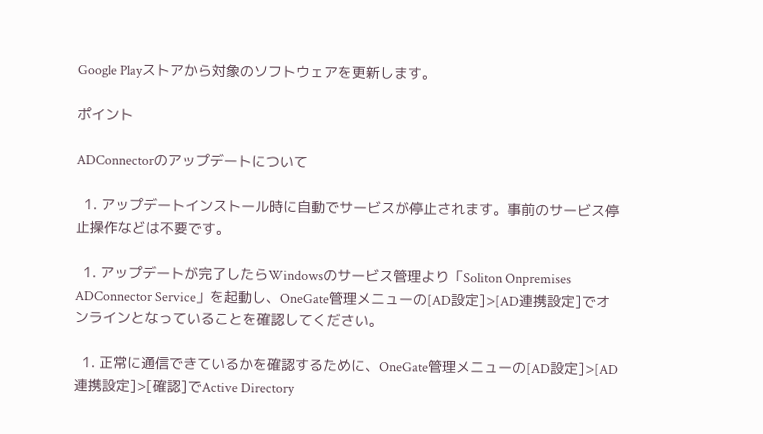Google Playストアから対象のソフトウェアを更新します。

ポイント

ADConnectorのアップデートについて

  1. アップデートインストール時に自動でサービスが停止されます。事前のサービス停止操作などは不要です。

  1. アップデートが完了したらWindowsのサービス管理より「Soliton Onpremises ADConnector Service」を起動し、OneGate管理メニューの[AD設定]>[AD連携設定]でオンラインとなっていることを確認してください。

  1. 正常に通信できているかを確認するために、OneGate管理メニューの[AD設定]>[AD連携設定]>[確認]でActive Directory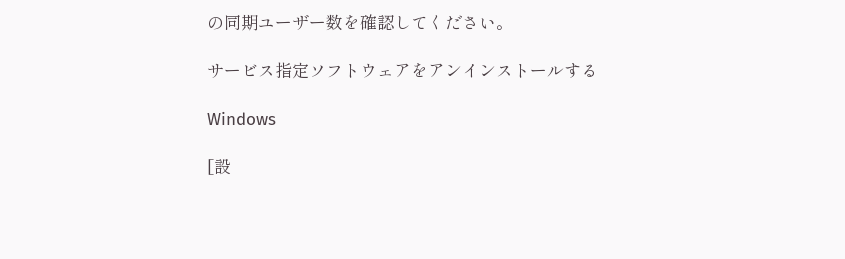の同期ユーザー数を確認してください。

サービス指定ソフトウェアをアンインストールする

Windows

[設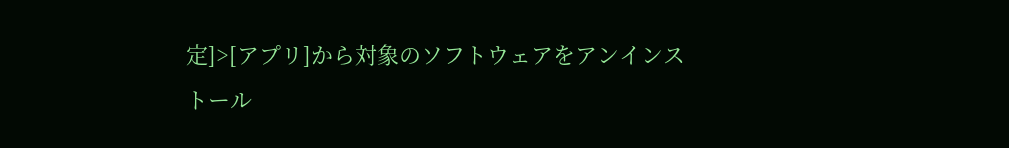定]>[アプリ]から対象のソフトウェアをアンインストール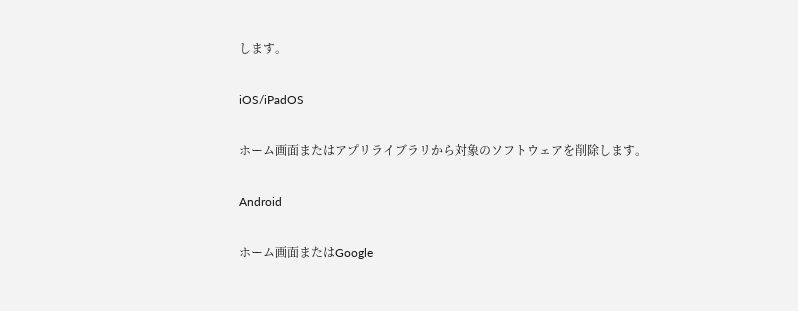します。

iOS/iPadOS

ホーム画面またはアプリライブラリから対象のソフトウェアを削除します。

Android

ホーム画面またはGoogle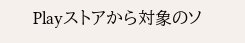Playストアから対象のソ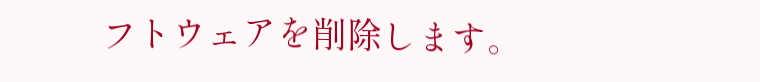フトウェアを削除します。